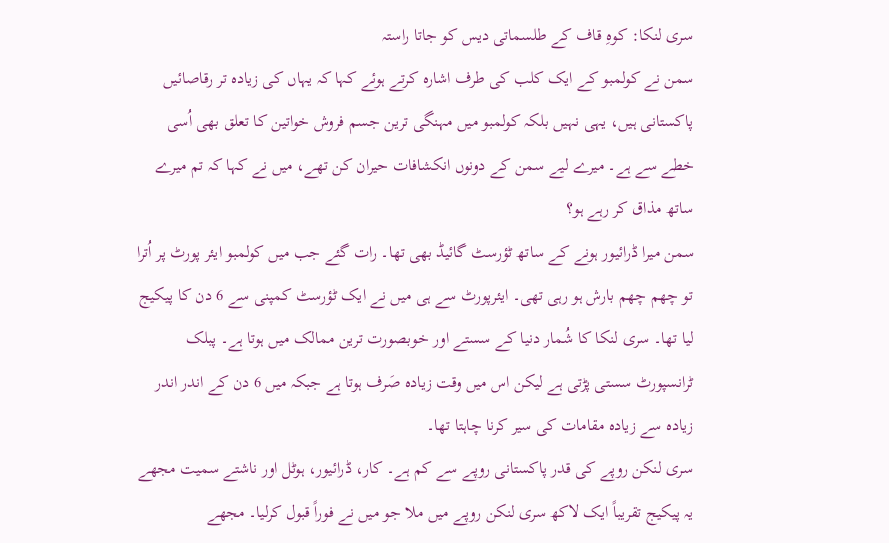سری لنکا: کوہِ قاف کے طلسماتی دیس کو جاتا راستہ
سمن نے کولمبو کے ایک کلب کی طرف اشارہ کرتے ہوئے کہا کہ یہاں کی زیادہ تر رقاصائیں پاکستانی ہیں، یہی نہیں بلکہ کولمبو میں مہنگی ترین جسم فروش خواتین کا تعلق بھی اُسی خطے سے ہے۔ میرے لیے سمن کے دونوں انکشافات حیران کن تھے، میں نے کہا کہ تم میرے ساتھ مذاق کر رہے ہو؟
سمن میرا ڈرائیور ہونے کے ساتھ ٹؤرسٹ گائیڈ بھی تھا۔ رات گئے جب میں کولمبو ایئر پورٹ پر اُترا تو چھم چھم بارش ہو رہی تھی۔ ایئرپورٹ سے ہی میں نے ایک ٹؤرسٹ کمپنی سے 6 دن کا پیکیج لیا تھا۔ سری لنکا کا شُمار دنیا کے سستے اور خوبصورت ترین ممالک میں ہوتا ہے۔ پبلک ٹرانسپورٹ سستی پڑتی ہے لیکن اس میں وقت زیادہ صَرف ہوتا ہے جبکہ میں 6 دن کے اندر اندر زیادہ سے زیادہ مقامات کی سیر کرنا چاہتا تھا۔
سری لنکن روپے کی قدر پاکستانی روپے سے کم ہے۔ کار، ڈرائیور، ہوٹل اور ناشتے سمیت مجھے یہ پیکیج تقریباً ایک لاکھ سری لنکن روپے میں ملا جو میں نے فوراً قبول کرلیا۔ مجھے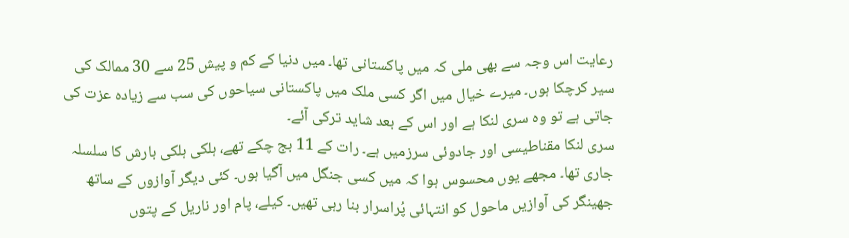رعایت اس وجہ سے بھی ملی کہ میں پاکستانی تھا۔ میں دنیا کے کم و پیش 25 سے 30 ممالک کی سیر کرچکا ہوں۔ میرے خیال میں اگر کسی ملک میں پاکستانی سیاحوں کی سب سے زیادہ عزت کی جاتی ہے تو وہ سری لنکا ہے اور اس کے بعد شاید ترکی آئے۔
سری لنکا مقناطیسی اور جادوئی سرزمیں ہے۔ رات کے 11 بج چکے تھے، ہلکی ہلکی بارش کا سلسلہ جاری تھا۔ مجھے یوں محسوس ہوا کہ میں کسی جنگل میں آگیا ہوں۔ کئی دیگر آوازوں کے ساتھ جھینگر کی آوازیں ماحول کو انتہائی پُراسرار بنا رہی تھیں۔ کیلے، پام اور ناریل کے پتوں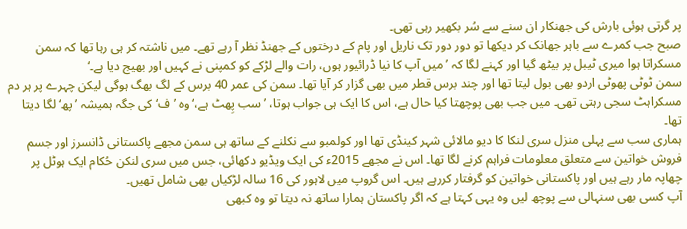پر گرتی ہوئی بارش کی جھنکار ان سنے سے سُر بکھیر رہی تھی۔
صبح جب کمرے سے باہر جھانک کر دیکھا تو دور دور تک ناریل اور پام کے درختوں کے جھنڈ نظر آ رہے تھے۔ میں ناشتہ کر ہی رہا تھا کہ سمن مسکراتا ہوا میری ٹیبل پر بیٹھ گیا اور کہنے لگا کہ ’میں آپ کا نیا ڈرائیور ہوں، رات والے لڑکے کو کمپنی نے کہیں اور بھیج دیا ہے۔‘
سمن ٹوٹی پھوٹی اردو بھی بول لیتا تھا اور چند برس قطر میں بھی گزار کر آیا تھا۔ سمن کی عمر 40 برس کے لگ بھگ ہوگی لیکن چہرے پر ہر دم مسکراہٹ سجی رہتی تھی۔ میں جب بھی پوچھتا کیا حال ہے، اس کا ایک ہی جواب ہوتا، ’سب پِھٹ ہے،‘ وہ ’ف‘ کی جگہ ہمیشہ ’پھ‘ لگا دیتا تھا۔
ہماری سب سے پہلی منزل سری لنکا کا دیو مالائی شہر کینڈی تھا اور کولمبو سے نکلنے کے ساتھ ہی سمن مجھے پاکستانی ڈانسرز اور جسم فروش خواتین سے متعلق معلومات فراہم کرنے لگا تھا۔ اس نے مجھے 2015ء کی ایک ویڈیو دکھائی، جس میں سری لنکن حُکام ایک ہوٹل پر چھاپہ مار رہے ہیں اور پاکستانی خواتین کو گرفتار کررہے ہیں۔ اس گروپ میں لاہور کی 16 سالہ لڑکیاں بھی شامل تھیں۔
آپ کسی بھی سنہالی سے پوچھ لیں وہ یہی کہتا ہے کہ اگر پاکستان ہمارا ساتھ نہ دیتا تو وہ کبھی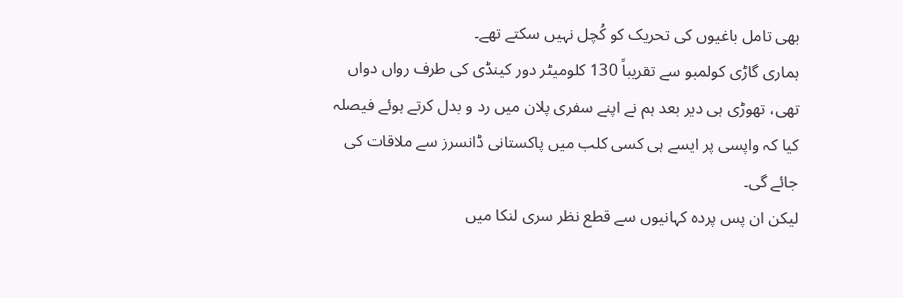بھی تامل باغیوں کی تحریک کو کُچل نہیں سکتے تھے۔
ہماری گاڑی کولمبو سے تقریباً 130 کلومیٹر دور کینڈی کی طرف رواں دواں تھی، تھوڑی ہی دیر بعد ہم نے اپنے سفری پلان میں رد و بدل کرتے ہوئے فیصلہ کیا کہ واپسی پر ایسے ہی کسی کلب میں پاکستانی ڈانسرز سے ملاقات کی جائے گی۔
لیکن ان پس پردہ کہانیوں سے قطع نظر سری لنکا میں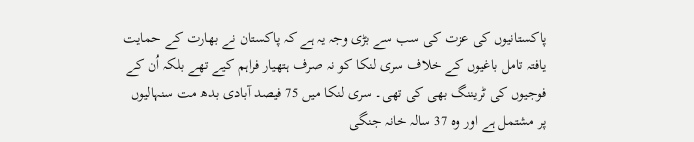پاکستانیوں کی عزت کی سب سے بڑی وجہ یہ ہے کہ پاکستان نے بھارت کے حمایت یافتہ تامل باغیوں کے خلاف سری لنکا کو نہ صرف ہتھیار فراہم کیے تھے بلکہ اُن کے فوجیوں کی ٹریننگ بھی کی تھی۔ سری لنکا میں 75 فیصد آبادی بدھ مت سنہالیوں پر مشتمل ہے اور وہ 37 سالہ خانہ جنگی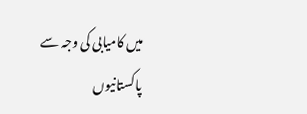میں کامیابی کی وجہ سے پاکستانیوں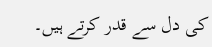کی دل سے قدر کرتے ہیں۔